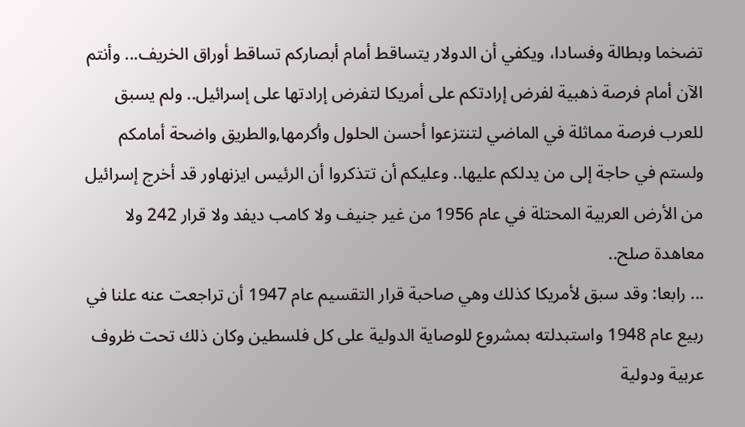تضخما وبطالة وفسادا، ويكفي أن الدولار يتساقط أمام أبصاركم تساقط أوراق الخريف... وأنتم الآن أمام فرصة ذهبية لفرض إرادتكم على أمريكا لتفرض إرادتها على إسرائيل.. ولم يسبق للعرب فرصة مماثلة في الماضي لتنتزعوا أحسن الحلول وأكرمها,والطريق واضحة أمامكم ولستم في حاجة إلى من يدلكم عليها.. وعليكم أن تتذكروا أن الرئيس ايزنهاور قد أخرج إسرائيل من الأرض العربية المحتلة في عام 1956 من غير جنيف ولا كامب ديفد ولا قرار 242 ولا معاهدة صلح..
... رابعا: وقد سبق لأمريكا كذلك وهي صاحبة قرار التقسيم عام 1947 أن تراجعت عنه علنا في ربيع عام 1948 واستبدلته بمشروع للوصاية الدولية على كل فلسطين وكان ذلك تحت ظروف عربية ودولية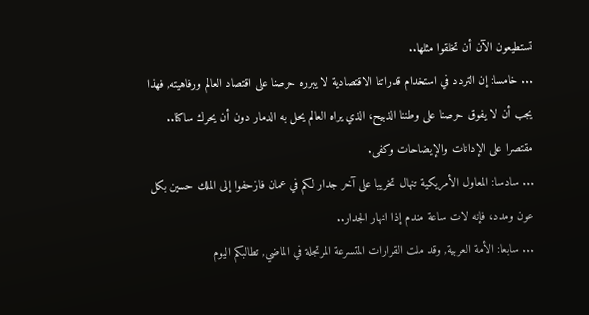تستطيعون الآن أن تخلقوا مثلها..
... خامسا: إن التردد في استخدام قدراتنا الاقتصادية لا يبرره حرصنا على اقتصاد العالم ورفاهيته, فهذا يجب أن لا يفوق حرصنا على وطننا الذبيح، الذي يراه العالم يحل به الدمار دون أن يحرك ساكنا.. مقتصرا على الإدانات والإيضاحات وكفى.
... سادسا: المعاول الأمريكية تنهال تخريبا على آخر جدار لكم في عمان فازحفوا إلى الملك حسين بكل عون ومدد، فإنه لات ساعة مندم إذا انهار الجدار..
... سابعا: الأمة العربية, وقد ملت القرارات المتسرعة المرتجلة في الماضي, تطالبكم اليوم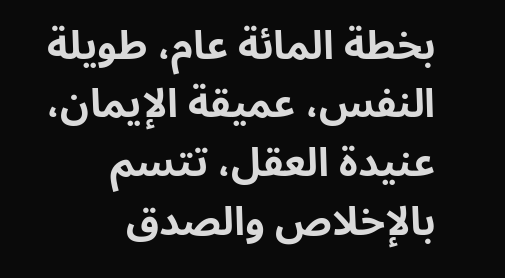بخطة المائة عام، طويلة النفس، عميقة الإيمان، عنيدة العقل، تتسم بالإخلاص والصدق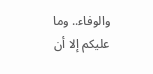والوفاء.. وما عليكم إلا أن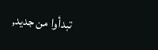تبدأوا من جديد,